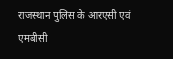राजस्थान पुलिस के आरएसी एवं एमबीसी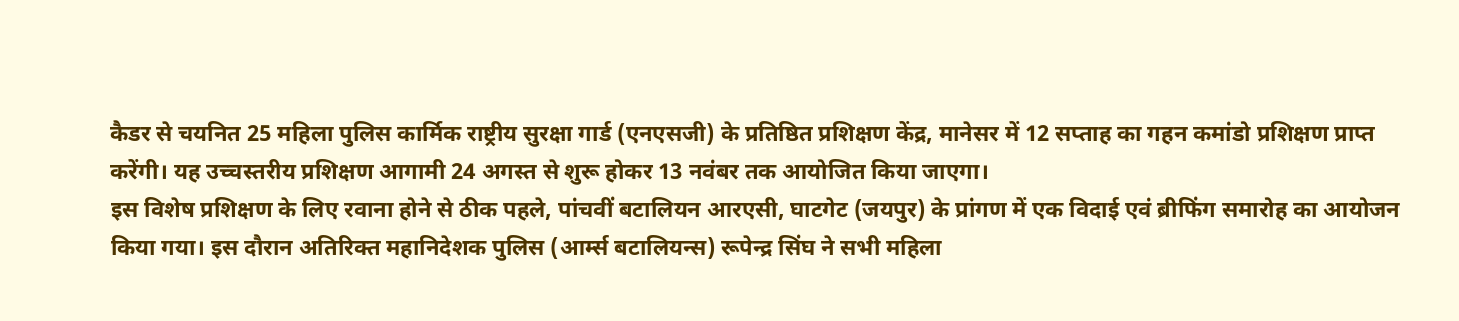कैडर से चयनित 25 महिला पुलिस कार्मिक राष्ट्रीय सुरक्षा गार्ड (एनएसजी) के प्रतिष्ठित प्रशिक्षण केंद्र, मानेसर में 12 सप्ताह का गहन कमांडो प्रशिक्षण प्राप्त करेंगी। यह उच्चस्तरीय प्रशिक्षण आगामी 24 अगस्त से शुरू होकर 13 नवंबर तक आयोजित किया जाएगा।
इस विशेष प्रशिक्षण के लिए रवाना होने से ठीक पहले, पांचवीं बटालियन आरएसी, घाटगेट (जयपुर) के प्रांगण में एक विदाई एवं ब्रीफिंग समारोह का आयोजन किया गया। इस दौरान अतिरिक्त महानिदेशक पुलिस (आर्म्स बटालियन्स) रूपेन्द्र सिंघ ने सभी महिला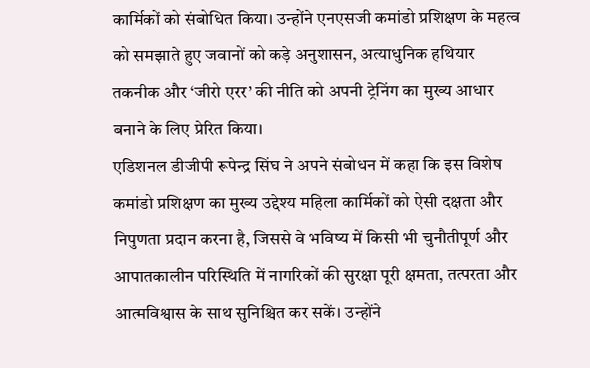कार्मिकों को संबोधित किया। उन्होंने एनएसजी कमांडो प्रशिक्षण के महत्व को समझाते हुए जवानों को कड़े अनुशासन, अत्याधुनिक हथियार तकनीक और ‘जीरो एरर’ की नीति को अपनी ट्रेनिंग का मुख्य आधार बनाने के लिए प्रेरित किया।
एडिशनल डीजीपी रूपेन्द्र सिंघ ने अपने संबोधन में कहा कि इस विशेष कमांडो प्रशिक्षण का मुख्य उद्देश्य महिला कार्मिकों को ऐसी दक्षता और निपुणता प्रदान करना है, जिससे वे भविष्य में किसी भी चुनौतीपूर्ण और आपातकालीन परिस्थिति में नागरिकों की सुरक्षा पूरी क्षमता, तत्परता और आत्मविश्वास के साथ सुनिश्चित कर सकें। उन्होंने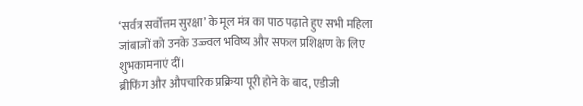‘सर्वत्र सर्वोत्तम सुरक्षा’ के मूल मंत्र का पाठ पढ़ाते हुए सभी महिला जांबाजों को उनके उज्ज्वल भविष्य और सफल प्रशिक्षण के लिए शुभकामनाएं दीं।
ब्रीफिंग और औपचारिक प्रक्रिया पूरी होने के बाद, एडीजी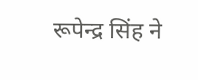रूपेन्द्र सिंह ने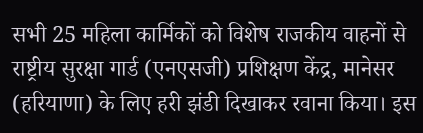सभी 25 महिला कार्मिकों को विशेष राजकीय वाहनों से राष्ट्रीय सुरक्षा गार्ड (एनएसजी) प्रशिक्षण केंद्र, मानेसर (हरियाणा) के लिए हरी झंडी दिखाकर रवाना किया। इस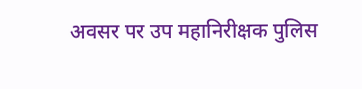अवसर पर उप महानिरीक्षक पुलिस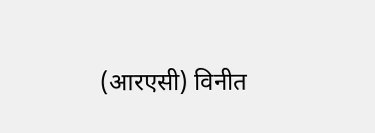(आरएसी) विनीत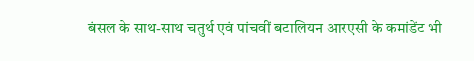बंसल के साथ-साथ चतुर्थ एवं पांचवीं बटालियन आरएसी के कमांडेंट भी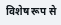विशेष रूप से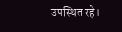उपस्थित रहे।